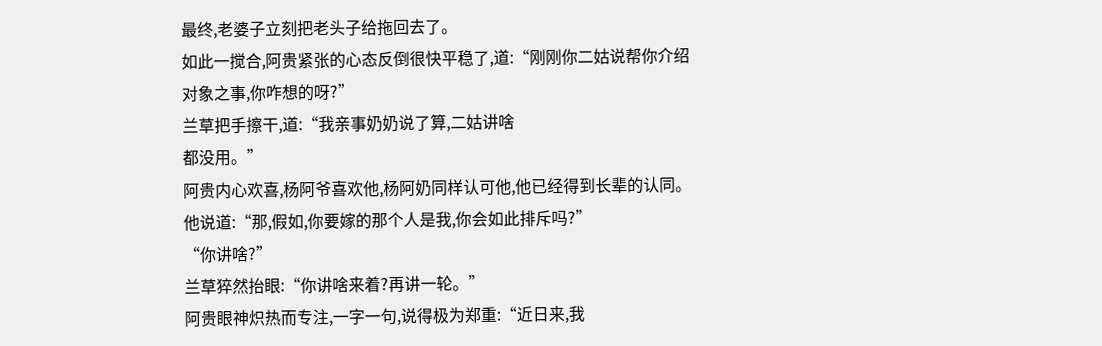最终,老婆子立刻把老头子给拖回去了。
如此一搅合,阿贵紧张的心态反倒很快平稳了,道:“刚刚你二姑说帮你介绍对象之事,你咋想的呀?”
兰草把手擦干,道:“我亲事奶奶说了算,二姑讲啥
都没用。”
阿贵内心欢喜,杨阿爷喜欢他,杨阿奶同样认可他,他已经得到长辈的认同。
他说道:“那,假如,你要嫁的那个人是我,你会如此排斥吗?”
“你讲啥?”
兰草猝然抬眼:“你讲啥来着?再讲一轮。”
阿贵眼神炽热而专注,一字一句,说得极为郑重:“近日来,我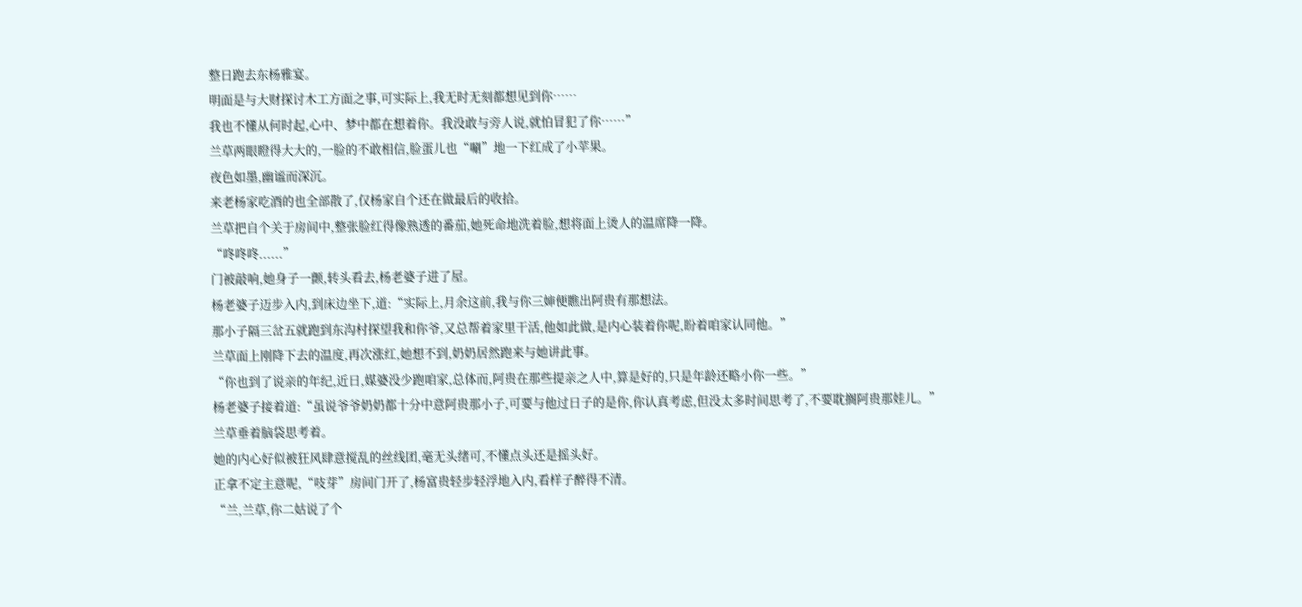整日跑去东杨雅宴。
明面是与大财探讨木工方面之事,可实际上,我无时无刻都想见到你……
我也不懂从何时起,心中、梦中都在想着你。我没敢与旁人说,就怕冒犯了你……”
兰草两眼瞪得大大的,一脸的不敢相信,脸蛋儿也“唰”地一下红成了小苹果。
夜色如墨,幽谧而深沉。
来老杨家吃酒的也全部散了,仅杨家自个还在做最后的收拾。
兰草把自个关于房间中,整张脸红得像熟透的番茄,她死命地洗着脸,想将面上烫人的温席降一降。
“咚咚咚......”
门被敲响,她身子一颤,转头看去,杨老婆子进了屋。
杨老婆子迈步入内,到床边坐下,道:“实际上,月余这前,我与你三婶便瞧出阿贵有那想法。
那小子隔三岔五就跑到东沟村探望我和你爷,又总帮着家里干活,他如此做,是内心装着你呢,盼着咱家认同他。”
兰草面上刚降下去的温度,再次涨红,她想不到,奶奶居然跑来与她讲此事。
“你也到了说亲的年纪,近日,媒婆没少跑咱家,总体而,阿贵在那些提亲之人中,算是好的,只是年龄还略小你一些。”
杨老婆子接着道:“虽说爷爷奶奶都十分中意阿贵那小子,可要与他过日子的是你,你认真考虑,但没太多时间思考了,不要耽搁阿贵那娃儿。”
兰草垂着脑袋思考着。
她的内心好似被狂风肆意搅乱的丝线团,毫无头绪可,不懂点头还是摇头好。
正拿不定主意呢,“吱芽”房间门开了,杨富贵轻步轻浮地入内,看样子醉得不清。
“兰,兰草,你二姑说了个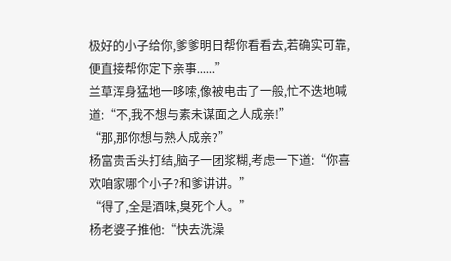极好的小子给你,爹爹明日帮你看看去,若确实可靠,便直接帮你定下亲事......”
兰草浑身猛地一哆嗦,像被电击了一般,忙不迭地喊道:“不,我不想与素未谋面之人成亲!”
“那,那你想与熟人成亲?”
杨富贵舌头打结,脑子一团浆糊,考虑一下道:“你喜欢咱家哪个小子?和爹讲讲。”
“得了,全是酒味,臭死个人。”
杨老婆子推他:“快去洗澡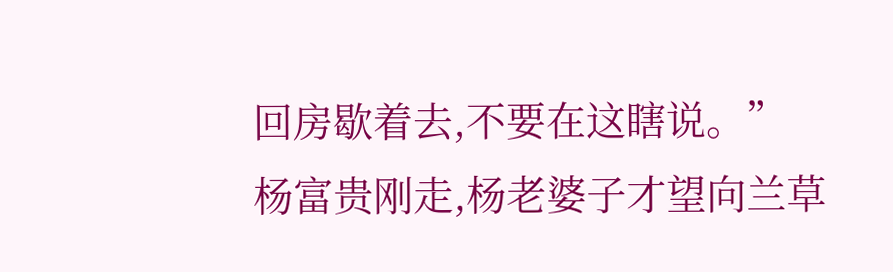回房歇着去,不要在这瞎说。”
杨富贵刚走,杨老婆子才望向兰草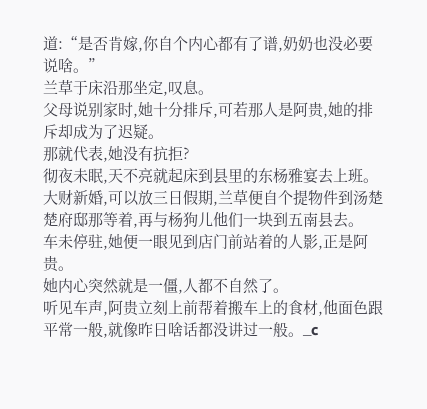道:“是否肯嫁,你自个内心都有了谱,奶奶也没必要说啥。”
兰草于床沿那坐定,叹息。
父母说别家时,她十分排斥,可若那人是阿贵,她的排斥却成为了迟疑。
那就代表,她没有抗拒?
彻夜未眠,天不亮就起床到县里的东杨雅宴去上班。
大财新婚,可以放三日假期,兰草便自个提物件到汤楚楚府邸那等着,再与杨狗儿他们一块到五南县去。
车未停驻,她便一眼见到店门前站着的人影,正是阿贵。
她内心突然就是一僵,人都不自然了。
听见车声,阿贵立刻上前帮着搬车上的食材,他面色跟平常一般,就像昨日啥话都没讲过一般。_c